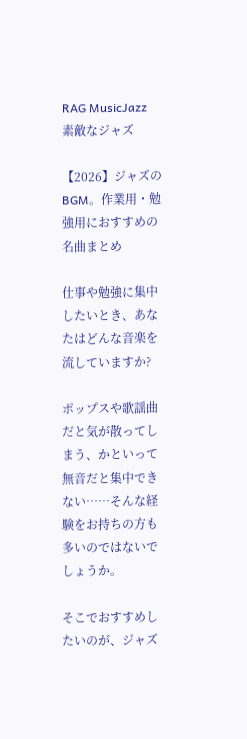RAG MusicJazz
素敵なジャズ

【2026】ジャズのBGM。作業用・勉強用におすすめの名曲まとめ

仕事や勉強に集中したいとき、あなたはどんな音楽を流していますか?

ポップスや歌謡曲だと気が散ってしまう、かといって無音だと集中できない……そんな経験をお持ちの方も多いのではないでしょうか。

そこでおすすめしたいのが、ジャズ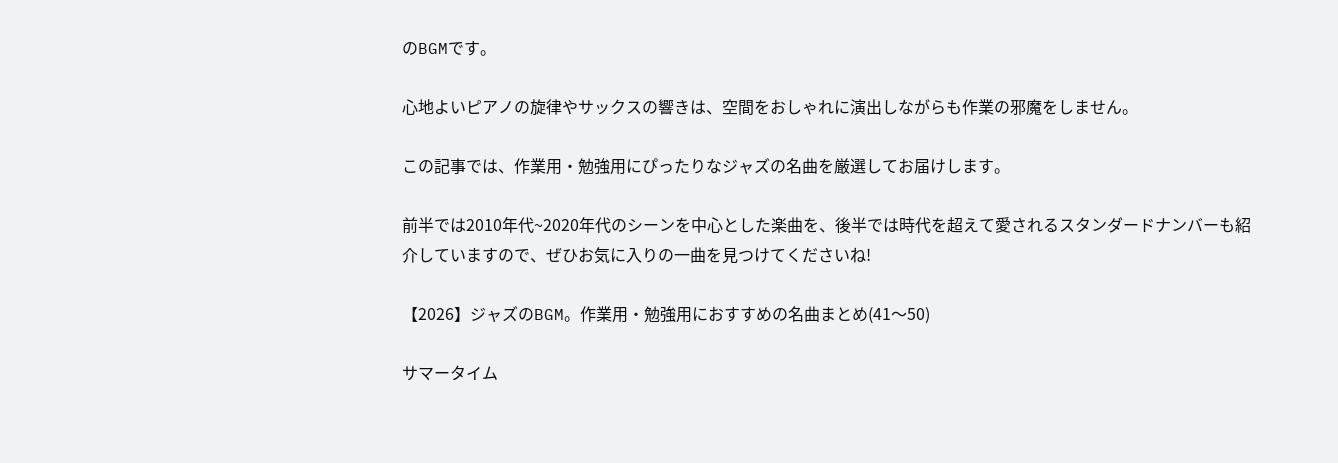のBGMです。

心地よいピアノの旋律やサックスの響きは、空間をおしゃれに演出しながらも作業の邪魔をしません。

この記事では、作業用・勉強用にぴったりなジャズの名曲を厳選してお届けします。

前半では2010年代~2020年代のシーンを中心とした楽曲を、後半では時代を超えて愛されるスタンダードナンバーも紹介していますので、ぜひお気に入りの一曲を見つけてくださいね!

【2026】ジャズのBGM。作業用・勉強用におすすめの名曲まとめ(41〜50)

サマータイム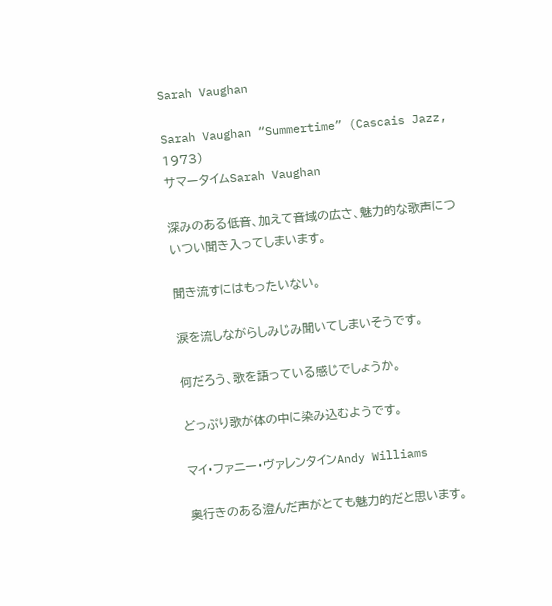Sarah Vaughan

Sarah Vaughan “Summertime” (Cascais Jazz, 1973)
サマータイムSarah Vaughan

深みのある低音、加えて音域の広さ、魅力的な歌声についつい聞き入ってしまいます。

聞き流すにはもったいない。

涙を流しながらしみじみ聞いてしまいそうです。

何だろう、歌を語っている感じでしょうか。

どっぷり歌が体の中に染み込むようです。

マイ・ファニー・ヴァレンタインAndy Williams

奥行きのある澄んだ声がとても魅力的だと思います。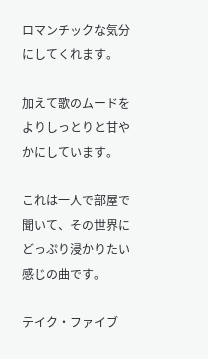ロマンチックな気分にしてくれます。

加えて歌のムードをよりしっとりと甘やかにしています。

これは一人で部屋で聞いて、その世界にどっぷり浸かりたい感じの曲です。

テイク・ファイブ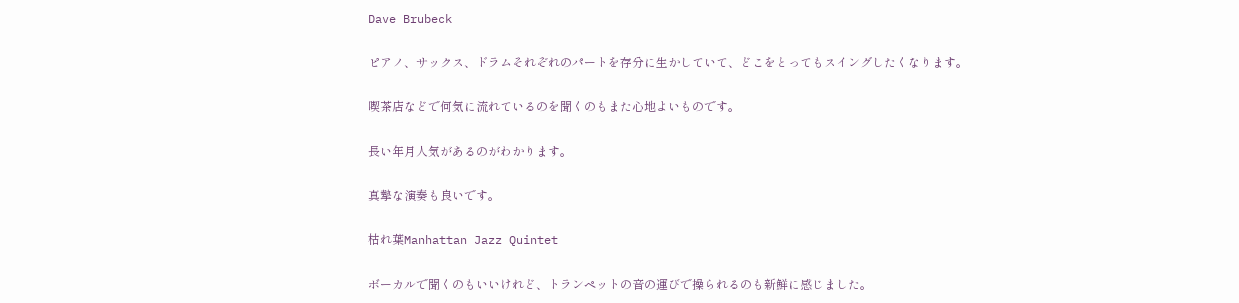Dave Brubeck

ピアノ、サックス、ドラムそれぞれのパートを存分に生かしていて、どこをとってもスイングしたくなります。

喫茶店などで何気に流れているのを聞くのもまた心地よいものです。

長い年月人気があるのがわかります。

真摯な演奏も良いです。

枯れ葉Manhattan Jazz Quintet

ボーカルで聞くのもいいけれど、トランペットの音の運びで操られるのも新鮮に感じました。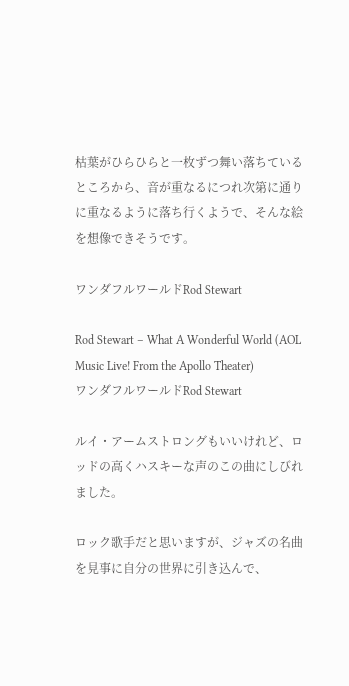枯葉がひらひらと一枚ずつ舞い落ちているところから、音が重なるにつれ次第に通りに重なるように落ち行くようで、そんな絵を想像できそうです。

ワンダフルワールドRod Stewart

Rod Stewart – What A Wonderful World (AOL Music Live! From the Apollo Theater)
ワンダフルワールドRod Stewart

ルイ・アームストロングもいいけれど、ロッドの高くハスキーな声のこの曲にしびれました。

ロック歌手だと思いますが、ジャズの名曲を見事に自分の世界に引き込んで、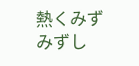熱くみずみずし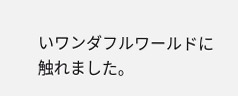いワンダフルワールドに触れました。